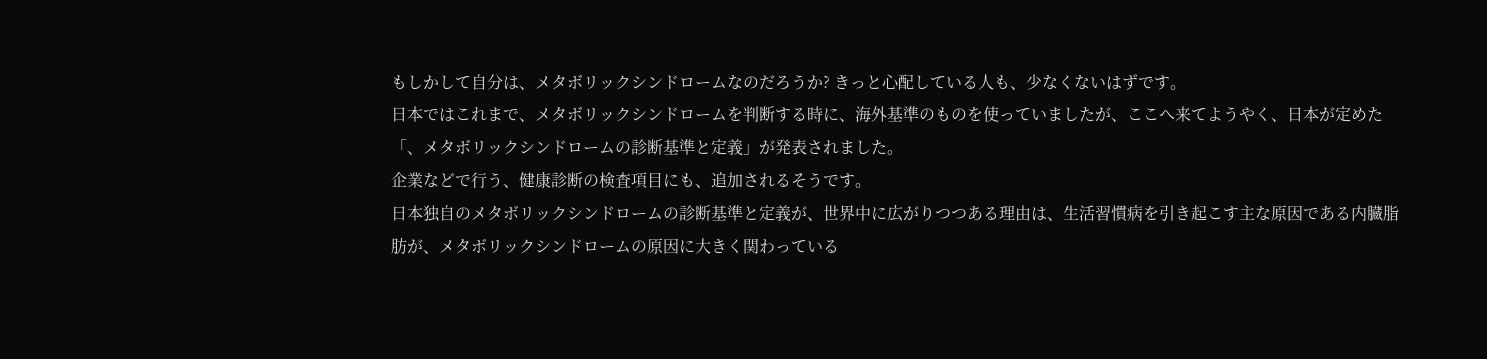もしかして自分は、メタボリックシンドロームなのだろうか? きっと心配している人も、少なくないはずです。
日本ではこれまで、メタボリックシンドロームを判断する時に、海外基準のものを使っていましたが、ここへ来てようやく、日本が定めた「、メタボリックシンドロームの診断基準と定義」が発表されました。
企業などで行う、健康診断の検査項目にも、追加されるそうです。
日本独自のメタボリックシンドロームの診断基準と定義が、世界中に広がりつつある理由は、生活習慣病を引き起こす主な原因である内臓脂肪が、メタボリックシンドロームの原因に大きく関わっている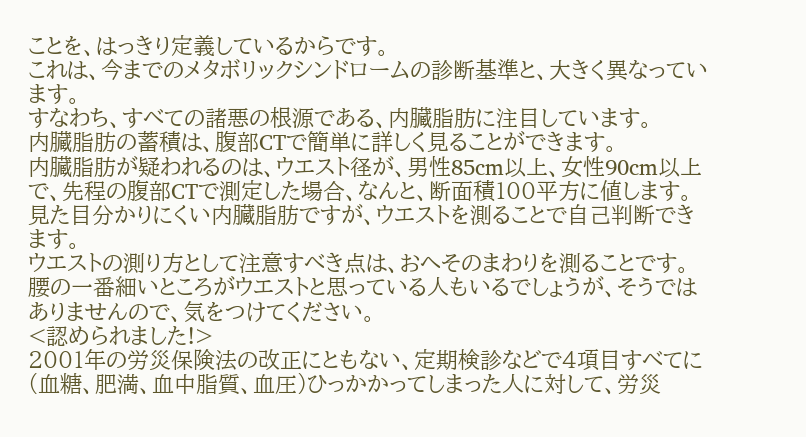ことを、はっきり定義しているからです。
これは、今までのメタボリックシンドロームの診断基準と、大きく異なっています。
すなわち、すべての諸悪の根源である、内臓脂肪に注目しています。
内臓脂肪の蓄積は、腹部CTで簡単に詳しく見ることができます。
内臓脂肪が疑われるのは、ウエスト径が、男性85cm以上、女性90cm以上で、先程の腹部CTで測定した場合、なんと、断面積100平方に値します。
見た目分かりにくい内臓脂肪ですが、ウエストを測ることで自己判断できます。
ウエストの測り方として注意すべき点は、おへそのまわりを測ることです。
腰の一番細いところがウエストと思っている人もいるでしょうが、そうではありませんので、気をつけてください。
<認められました!>
2001年の労災保険法の改正にともない、定期検診などで4項目すべてに(血糖、肥満、血中脂質、血圧)ひっかかってしまった人に対して、労災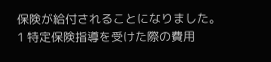保険が給付されることになりました。
1 特定保険指導を受けた際の費用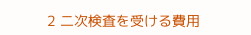2 二次検査を受ける費用